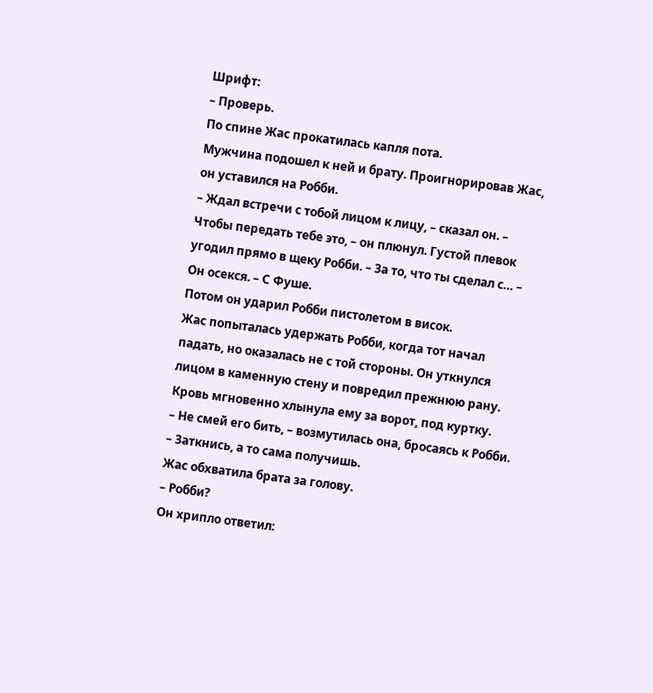Шрифт:
– Проверь.
По спине Жас прокатилась капля пота.
Мужчина подошел к ней и брату. Проигнорировав Жас, он уставился на Робби.
– Ждал встречи с тобой лицом к лицу, – сказал он. – Чтобы передать тебе это, – он плюнул. Густой плевок угодил прямо в щеку Робби. – За то, что ты сделал с… – Он осекся. – С Фуше.
Потом он ударил Робби пистолетом в висок.
Жас попыталась удержать Робби, когда тот начал падать, но оказалась не с той стороны. Он уткнулся лицом в каменную стену и повредил прежнюю рану. Кровь мгновенно хлынула ему за ворот, под куртку.
– Не смей его бить, – возмутилась она, бросаясь к Робби.
– Заткнись, а то сама получишь.
Жас обхватила брата за голову.
– Робби?
Он хрипло ответил: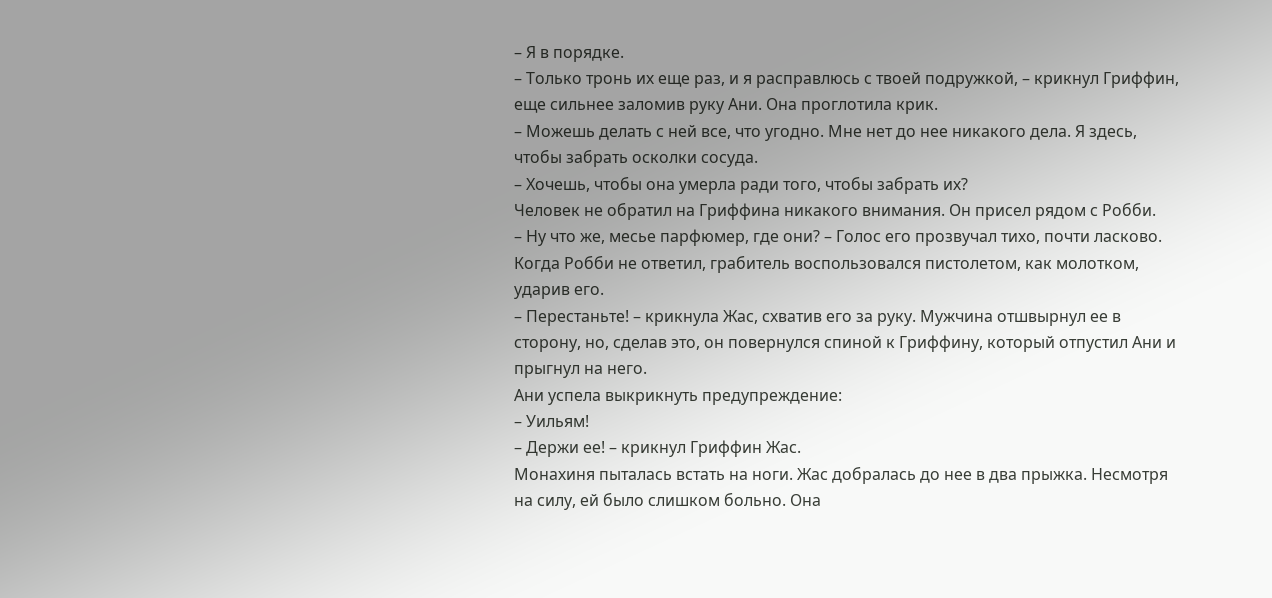– Я в порядке.
– Только тронь их еще раз, и я расправлюсь с твоей подружкой, – крикнул Гриффин, еще сильнее заломив руку Ани. Она проглотила крик.
– Можешь делать с ней все, что угодно. Мне нет до нее никакого дела. Я здесь, чтобы забрать осколки сосуда.
– Хочешь, чтобы она умерла ради того, чтобы забрать их?
Человек не обратил на Гриффина никакого внимания. Он присел рядом с Робби.
– Ну что же, месье парфюмер, где они? – Голос его прозвучал тихо, почти ласково.
Когда Робби не ответил, грабитель воспользовался пистолетом, как молотком, ударив его.
– Перестаньте! – крикнула Жас, схватив его за руку. Мужчина отшвырнул ее в сторону, но, сделав это, он повернулся спиной к Гриффину, который отпустил Ани и прыгнул на него.
Ани успела выкрикнуть предупреждение:
– Уильям!
– Держи ее! – крикнул Гриффин Жас.
Монахиня пыталась встать на ноги. Жас добралась до нее в два прыжка. Несмотря на силу, ей было слишком больно. Она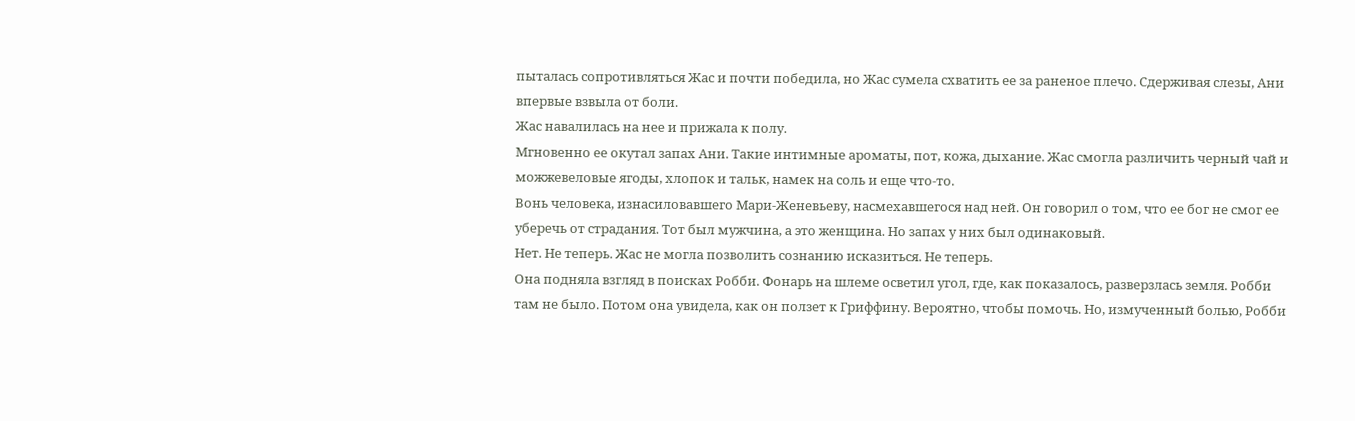пыталась сопротивляться Жас и почти победила, но Жас сумела схватить ее за раненое плечо. Сдерживая слезы, Ани впервые взвыла от боли.
Жас навалилась на нее и прижала к полу.
Мгновенно ее окутал запах Ани. Такие интимные ароматы, пот, кожа, дыхание. Жас смогла различить черный чай и можжевеловые ягоды, хлопок и тальк, намек на соль и еще что-то.
Вонь человека, изнасиловавшего Мари-Женевьеву, насмехавшегося над ней. Он говорил о том, что ее бог не смог ее уберечь от страдания. Тот был мужчина, а это женщина. Но запах у них был одинаковый.
Нет. Не теперь. Жас не могла позволить сознанию исказиться. Не теперь.
Она подняла взгляд в поисках Робби. Фонарь на шлеме осветил угол, где, как показалось, разверзлась земля. Робби там не было. Потом она увидела, как он ползет к Гриффину. Вероятно, чтобы помочь. Но, измученный болью, Робби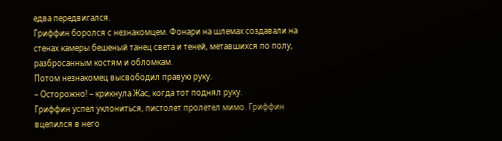едва передвигался.
Гриффин боролся с незнакомцем. Фонари на шлемах создавали на стенах камеры бешеный танец света и теней, метавшихся по полу, разбросанным костям и обломкам.
Потом незнакомец высвободил правую руку.
– Осторожно! – крикнула Жас, когда тот поднял руку.
Гриффин успел уклониться, пистолет пролетел мимо. Гриффин вцепился в него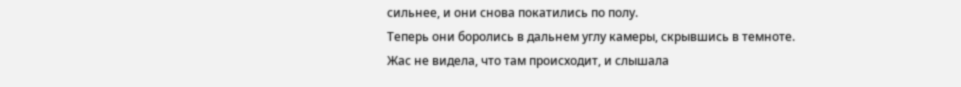сильнее, и они снова покатились по полу.
Теперь они боролись в дальнем углу камеры, скрывшись в темноте.
Жас не видела, что там происходит, и слышала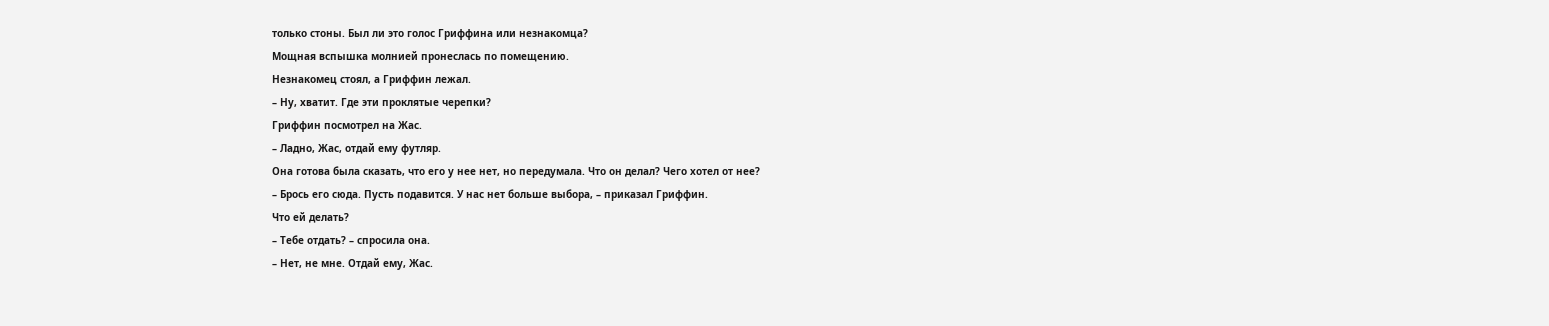только стоны. Был ли это голос Гриффина или незнакомца?
Мощная вспышка молнией пронеслась по помещению.
Незнакомец стоял, а Гриффин лежал.
– Ну, хватит. Где эти проклятые черепки?
Гриффин посмотрел на Жас.
– Ладно, Жас, отдай ему футляр.
Она готова была сказать, что его у нее нет, но передумала. Что он делал? Чего хотел от нее?
– Брось его сюда. Пусть подавится. У нас нет больше выбора, – приказал Гриффин.
Что ей делать?
– Тебе отдать? – спросила она.
– Нет, не мне. Отдай ему, Жас.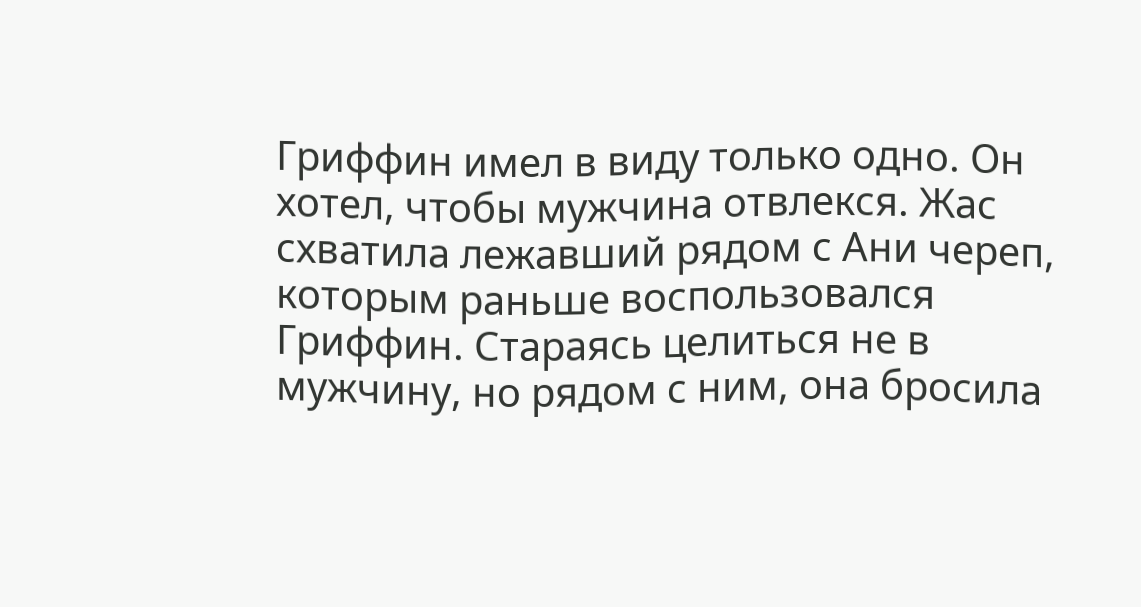Гриффин имел в виду только одно. Он хотел, чтобы мужчина отвлекся. Жас схватила лежавший рядом с Ани череп, которым раньше воспользовался Гриффин. Стараясь целиться не в мужчину, но рядом с ним, она бросила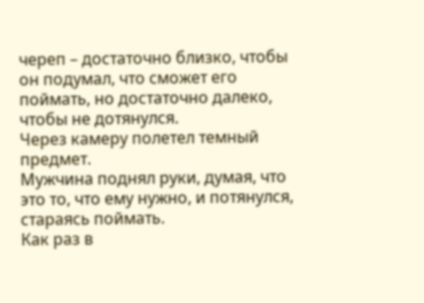череп – достаточно близко, чтобы он подумал, что сможет его поймать, но достаточно далеко, чтобы не дотянулся.
Через камеру полетел темный предмет.
Мужчина поднял руки, думая, что это то, что ему нужно, и потянулся, стараясь поймать.
Как раз в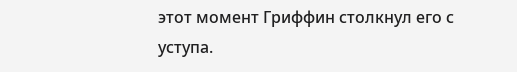этот момент Гриффин столкнул его с уступа.